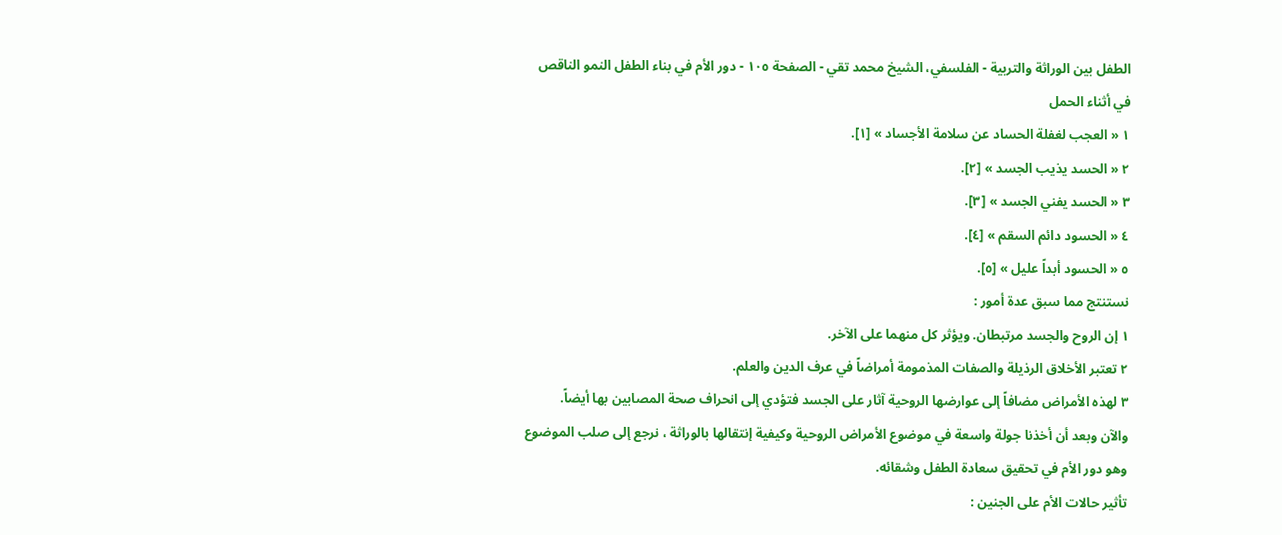الطفل بين الوراثة والتربية - الفلسفي، الشيخ محمد تقي - الصفحة ١٠٥ - دور الأم في بناء الطفل النمو الناقص في أثناء الحمل
١ « العجب لغفلة الحساد عن سلامة الأجساد » [١].
٢ « الحسد يذيب الجسد » [٢].
٣ « الحسد يفني الجسد » [٣].
٤ « الحسود دائم السقم » [٤].
٥ « الحسود أبداً عليل » [٥].
نستنتج مما سبق عدة أمور :
١ إن الروح والجسد مرتبطان. ويؤثر كل منهما على الآخر.
٢ تعتبر الأخلاق الرذيلة والصفات المذمومة أمراضاً في عرف الدين والعلم.
٣ لهذه الأمراض مضافاً إلى عوارضها الروحية آثار على الجسد فتؤدي إلى انحراف صحة المصابين بها أيضاً.
والآن وبعد أن أخذنا جولة واسعة في موضوع الأمراض الروحية وكيفية إنتقالها بالوراثة ، نرجع إلى صلب الموضوع وهو دور الأم في تحقيق سعادة الطفل وشقائه.
تأثير حالات الأم على الجنين :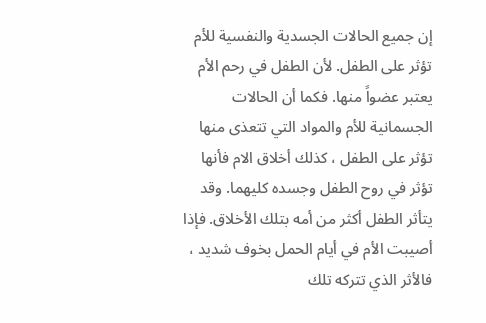إن جميع الحالات الجسدية والنفسية للأم تؤثر على الطفل. لأن الطفل في رحم الأم يعتبر عضواً منها. فكما أن الحالات الجسمانية للأم والمواد التي تتعذى منها تؤثر على الطفل ، كذلك أخلاق الام فأنها تؤثر في روح الطفل وجسده كليهما. وقد يتأثر الطفل أكثر من أمه بتلك الأخلاق. فإذا أصيبت الأم في أيام الحمل بخوف شديد ، فالأثر الذي تتركه تلك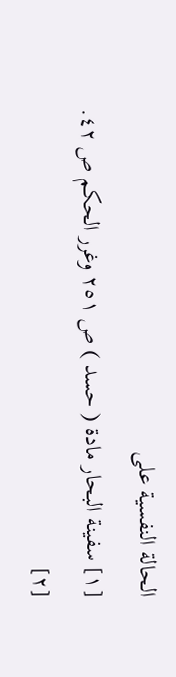الحالة النفسية على
[١] سفينة البحار مادة ( حسد ) ص ٢٥١ وغرر الحكم ص ٤٢.
[٢]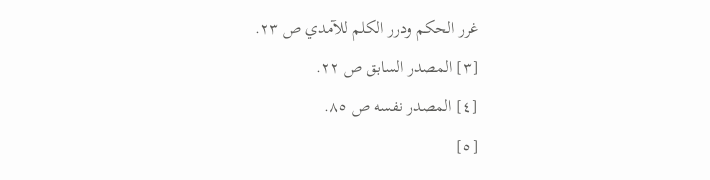غرر الحكم ودرر الكلم للآمدي ص ٢٣.
[٣] المصدر السابق ص ٢٢.
[٤] المصدر نفسه ص ٨٥.
[٥]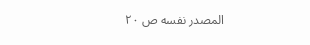المصدر نفسه ص ٢٠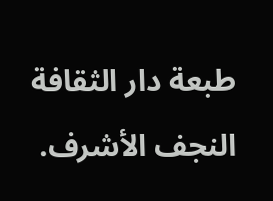طبعة دار الثقافة النجف الأشرف.